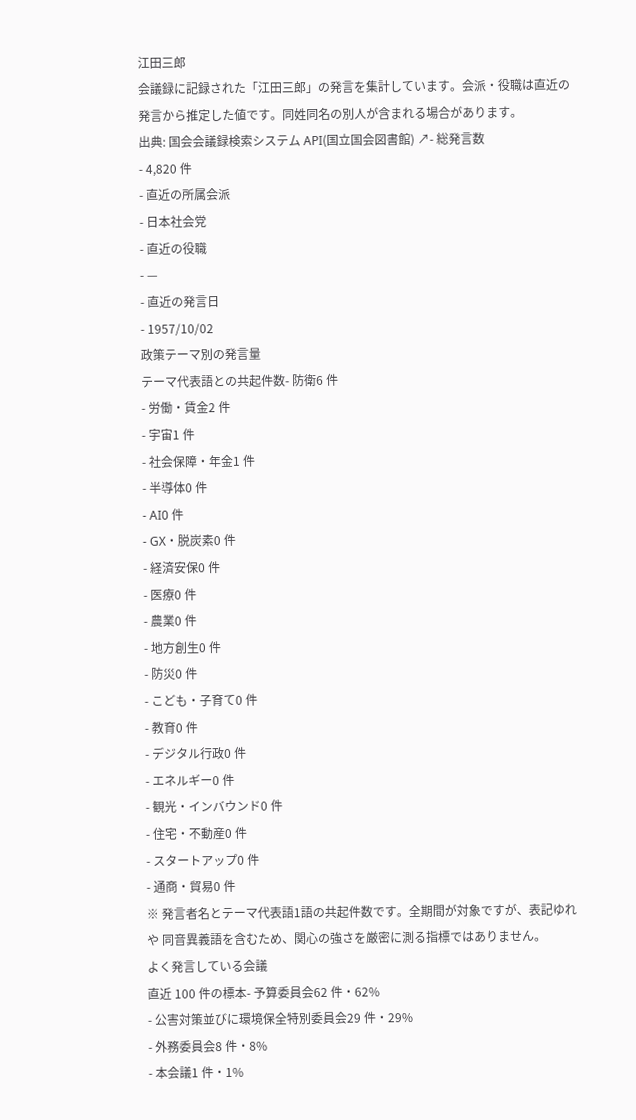江田三郎
会議録に記録された「江田三郎」の発言を集計しています。会派・役職は直近の発言から推定した値です。同姓同名の別人が含まれる場合があります。
出典: 国会会議録検索システム API(国立国会図書館) ↗- 総発言数
- 4,820 件
- 直近の所属会派
- 日本社会党
- 直近の役職
- —
- 直近の発言日
- 1957/10/02
政策テーマ別の発言量
テーマ代表語との共起件数- 防衛6 件
- 労働・賃金2 件
- 宇宙1 件
- 社会保障・年金1 件
- 半導体0 件
- AI0 件
- GX・脱炭素0 件
- 経済安保0 件
- 医療0 件
- 農業0 件
- 地方創生0 件
- 防災0 件
- こども・子育て0 件
- 教育0 件
- デジタル行政0 件
- エネルギー0 件
- 観光・インバウンド0 件
- 住宅・不動産0 件
- スタートアップ0 件
- 通商・貿易0 件
※ 発言者名とテーマ代表語1語の共起件数です。全期間が対象ですが、表記ゆれや 同音異義語を含むため、関心の強さを厳密に測る指標ではありません。
よく発言している会議
直近 100 件の標本- 予算委員会62 件・62%
- 公害対策並びに環境保全特別委員会29 件・29%
- 外務委員会8 件・8%
- 本会議1 件・1%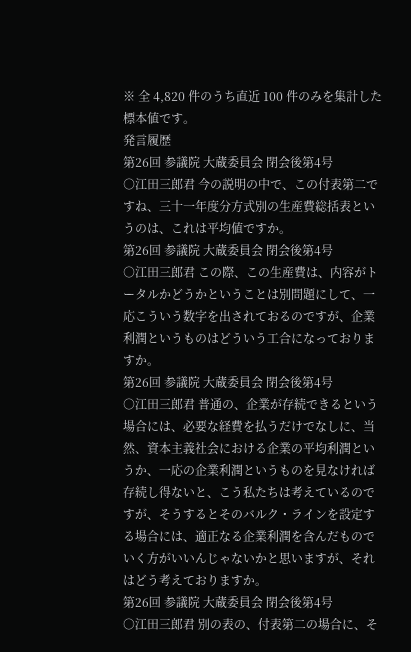※ 全 4,820 件のうち直近 100 件のみを集計した標本値です。
発言履歴
第26回 参議院 大蔵委員会 閉会後第4号
○江田三郎君 今の説明の中で、この付表第二ですね、三十一年度分方式別の生産費総括表というのは、これは平均値ですか。
第26回 参議院 大蔵委員会 閉会後第4号
○江田三郎君 この際、この生産費は、内容がトータルかどうかということは別問題にして、一応こういう数字を出されておるのですが、企業利潤というものはどういう工合になっておりますか。
第26回 参議院 大蔵委員会 閉会後第4号
○江田三郎君 普通の、企業が存続できるという場合には、必要な経費を払うだけでなしに、当然、資本主義社会における企業の平均利潤というか、一応の企業利潤というものを見なければ存続し得ないと、こう私たちは考えているのですが、そうするとそのバルク・ラインを設定する場合には、適正なる企業利潤を含んだものでいく方がいいんじゃないかと思いますが、それはどう考えておりますか。
第26回 参議院 大蔵委員会 閉会後第4号
○江田三郎君 別の表の、付表第二の場合に、そ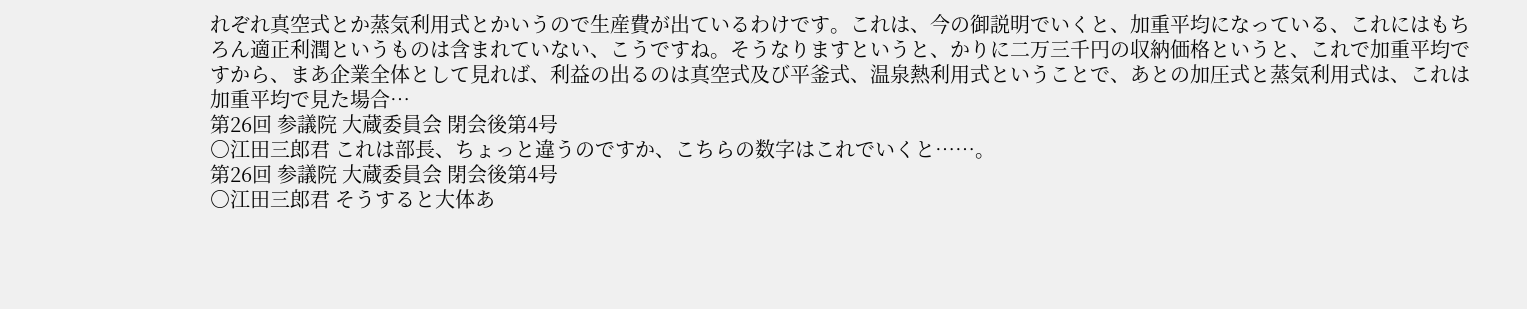れぞれ真空式とか蒸気利用式とかいうので生産費が出ているわけです。これは、今の御説明でいくと、加重平均になっている、これにはもちろん適正利潤というものは含まれていない、こうですね。そうなりますというと、かりに二万三千円の収納価格というと、これで加重平均ですから、まあ企業全体として見れば、利益の出るのは真空式及び平釜式、温泉熱利用式ということで、あとの加圧式と蒸気利用式は、これは加重平均で見た場合…
第26回 参議院 大蔵委員会 閉会後第4号
○江田三郎君 これは部長、ちょっと違うのですか、こちらの数字はこれでいくと……。
第26回 参議院 大蔵委員会 閉会後第4号
○江田三郎君 そうすると大体あ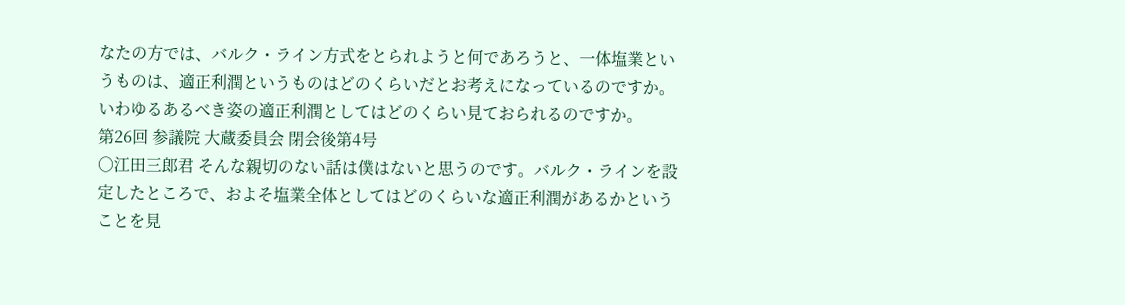なたの方では、バルク・ライン方式をとられようと何であろうと、一体塩業というものは、適正利潤というものはどのくらいだとお考えになっているのですか。いわゆるあるべき姿の適正利潤としてはどのくらい見ておられるのですか。
第26回 参議院 大蔵委員会 閉会後第4号
○江田三郎君 そんな親切のない話は僕はないと思うのです。バルク・ラインを設定したところで、およそ塩業全体としてはどのくらいな適正利潤があるかということを見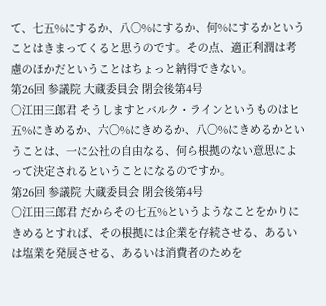て、七五%にするか、八〇%にするか、何%にするかということはきまってくると思うのです。その点、適正利潤は考慮のほかだということはちょっと納得できない。
第26回 参議院 大蔵委員会 閉会後第4号
○江田三郎君 そうしますとバルク・ラインというものはヒ五%にきめるか、六〇%にきめるか、八〇%にきめるかということは、一に公社の自由なる、何ら根拠のない意思によって決定されるということになるのですか。
第26回 参議院 大蔵委員会 閉会後第4号
○江田三郎君 だからその七五%というようなことをかりにきめるとすれば、その根拠には企業を存続させる、あるいは塩業を発展させる、あるいは消費者のためを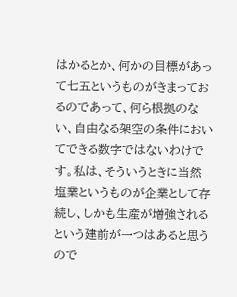はかるとか、何かの目標があって七五というものがきまっておるのであって、何ら根拠のない、自由なる架空の条件においてできる数字ではないわけです。私は、そういうときに当然塩業というものが企業として存続し、しかも生産が増強されるという建前が一つはあると思うので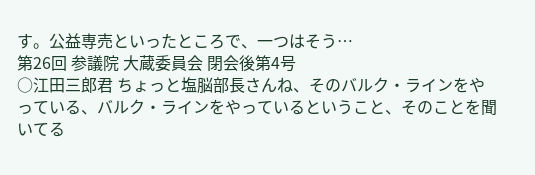す。公益専売といったところで、一つはそう…
第26回 参議院 大蔵委員会 閉会後第4号
○江田三郎君 ちょっと塩脳部長さんね、そのバルク・ラインをやっている、バルク・ラインをやっているということ、そのことを聞いてる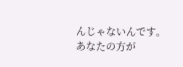んじゃないんです。あなたの方が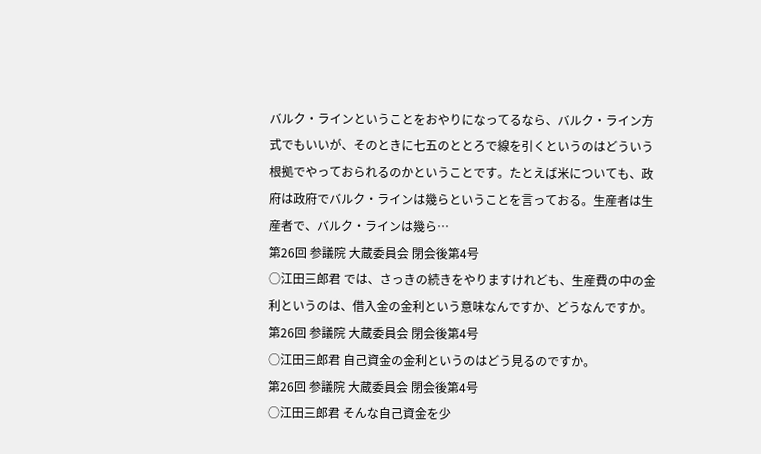バルク・ラインということをおやりになってるなら、バルク・ライン方式でもいいが、そのときに七五のととろで線を引くというのはどういう根拠でやっておられるのかということです。たとえば米についても、政府は政府でバルク・ラインは幾らということを言っておる。生産者は生産者で、バルク・ラインは幾ら…
第26回 参議院 大蔵委員会 閉会後第4号
○江田三郎君 では、さっきの続きをやりますけれども、生産費の中の金利というのは、借入金の金利という意味なんですか、どうなんですか。
第26回 参議院 大蔵委員会 閉会後第4号
○江田三郎君 自己資金の金利というのはどう見るのですか。
第26回 参議院 大蔵委員会 閉会後第4号
○江田三郎君 そんな自己資金を少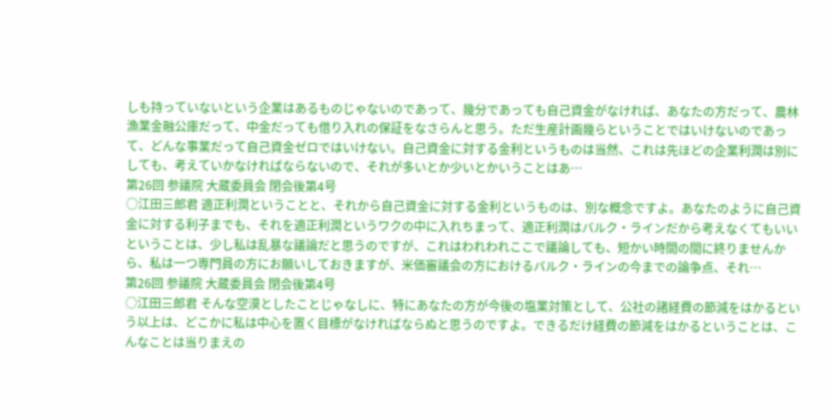しも持っていないという企業はあるものじゃないのであって、幾分であっても自己資金がなければ、あなたの方だって、農林漁業金融公庫だって、中金だっても借り入れの保証をなさらんと思う。ただ生産計画幾らということではいけないのであって、どんな事業だって自己資金ゼロではいけない。自己資金に対する金利というものは当然、これは先ほどの企業利潤は別にしても、考えていかなければならないので、それが多いとか少いとかいうことはあ…
第26回 参議院 大蔵委員会 閉会後第4号
○江田三郎君 適正利潤ということと、それから自己資金に対する金利というものは、別な概念ですよ。あなたのように自己資金に対する利子までも、それを適正利潤というワクの中に入れちまって、適正利潤はバルク・ラインだから考えなくてもいいということは、少し私は乱暴な議論だと思うのですが、これはわれわれここで議論しても、短かい時間の間に終りませんから、私は一つ専門員の方にお願いしておきますが、米価審議会の方におけるバルク・ラインの今までの論争点、それ…
第26回 参議院 大蔵委員会 閉会後第4号
○江田三郎君 そんな空漠としたことじゃなしに、特にあなたの方が今後の塩業対策として、公社の諸経費の節減をはかるという以上は、どこかに私は中心を置く目標がなければならぬと思うのですよ。できるだけ経費の節減をはかるということは、こんなことは当りまえの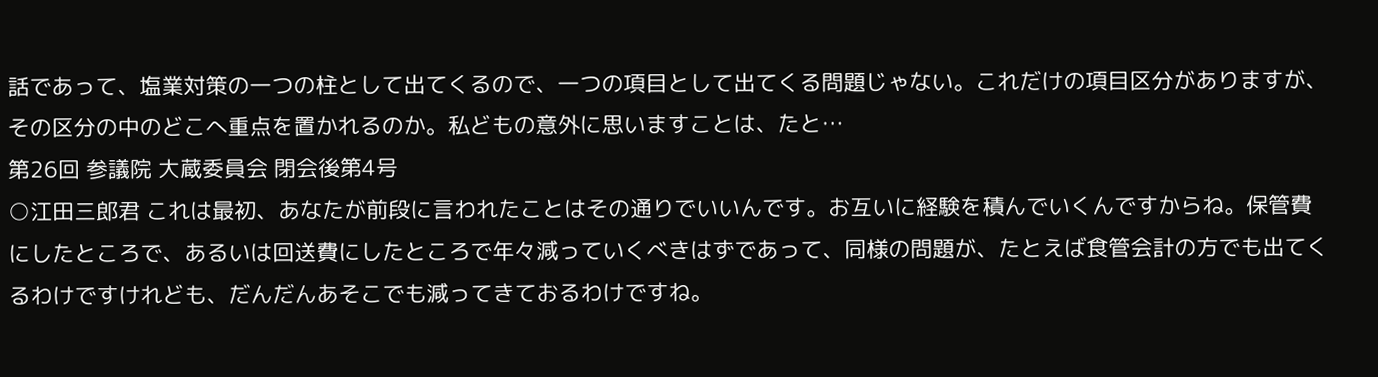話であって、塩業対策の一つの柱として出てくるので、一つの項目として出てくる問題じゃない。これだけの項目区分がありますが、その区分の中のどこへ重点を置かれるのか。私どもの意外に思いますことは、たと…
第26回 参議院 大蔵委員会 閉会後第4号
○江田三郎君 これは最初、あなたが前段に言われたことはその通りでいいんです。お互いに経験を積んでいくんですからね。保管費にしたところで、あるいは回送費にしたところで年々減っていくべきはずであって、同様の問題が、たとえば食管会計の方でも出てくるわけですけれども、だんだんあそこでも減ってきておるわけですね。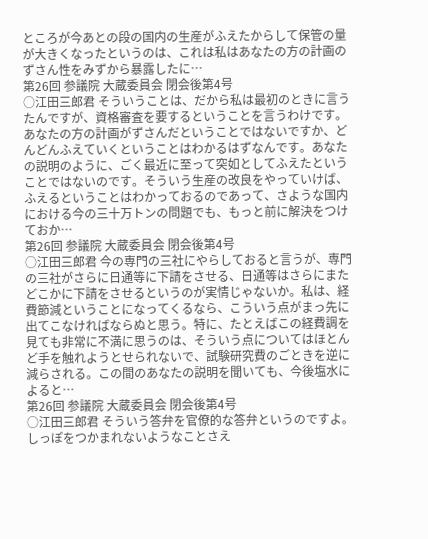ところが今あとの段の国内の生産がふえたからして保管の量が大きくなったというのは、これは私はあなたの方の計画のずさん性をみずから暴露したに…
第26回 参議院 大蔵委員会 閉会後第4号
○江田三郎君 そういうことは、だから私は最初のときに言うたんですが、資格審査を要するということを言うわけです。あなたの方の計画がずさんだということではないですか、どんどんふえていくということはわかるはずなんです。あなたの説明のように、ごく最近に至って突如としてふえたということではないのです。そういう生産の改良をやっていけば、ふえるということはわかっておるのであって、さような国内における今の三十万トンの問題でも、もっと前に解決をつけておか…
第26回 参議院 大蔵委員会 閉会後第4号
○江田三郎君 今の専門の三社にやらしておると言うが、専門の三社がさらに日通等に下請をさせる、日通等はさらにまたどこかに下請をさせるというのが実情じゃないか。私は、経費節減ということになってくるなら、こういう点がまっ先に出てこなければならぬと思う。特に、たとえばこの経費調を見ても非常に不満に思うのは、そういう点についてはほとんど手を触れようとせられないで、試験研究費のごときを逆に減らされる。この間のあなたの説明を聞いても、今後塩水によると…
第26回 参議院 大蔵委員会 閉会後第4号
○江田三郎君 そういう答弁を官僚的な答弁というのですよ。しっぽをつかまれないようなことさえ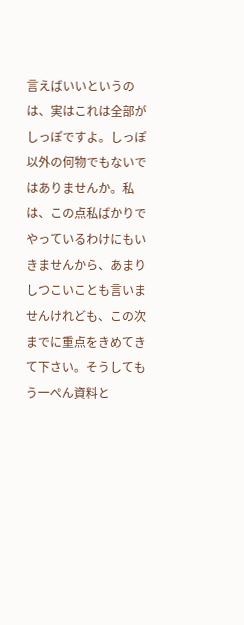言えばいいというのは、実はこれは全部がしっぽですよ。しっぽ以外の何物でもないではありませんか。私は、この点私ばかりでやっているわけにもいきませんから、あまりしつこいことも言いませんけれども、この次までに重点をきめてきて下さい。そうしてもう一ぺん資料と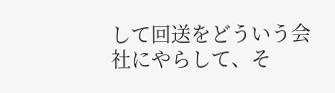して回送をどういう会社にやらして、そ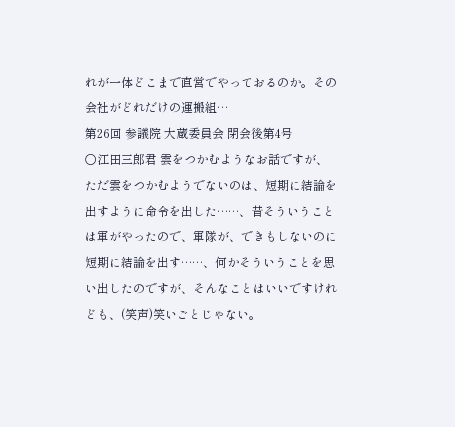れが一体どこまで直営でやっておるのか。その会社がどれだけの運搬組…
第26回 参議院 大蔵委員会 閉会後第4号
○江田三郎君 雲をつかむようなお話ですが、ただ雲をつかむようでないのは、短期に結論を出すように命令を出した……、昔そういうことは軍がやったので、軍隊が、できもしないのに短期に結論を出す……、何かそういうことを思い出したのですが、そんなことはいいですけれども、(笑声)笑いごとじゃない。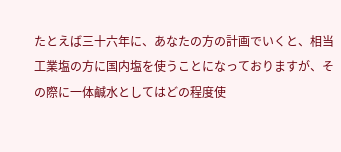たとえば三十六年に、あなたの方の計画でいくと、相当工業塩の方に国内塩を使うことになっておりますが、その際に一体鹹水としてはどの程度使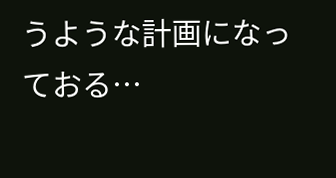うような計画になっておる…